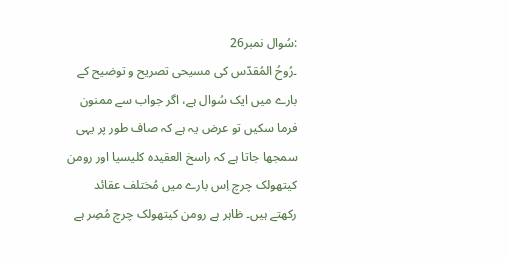:سُوال نمبر26
۔رُوحُ المُقدّس کی مسیحی تصریح و توضیح کے بارے میں ایک سُوال ہے، اگر جواب سے ممنون فرما سکیں تو عرض یہ ہے کہ صاف طور پر یہی سمجھا جاتا ہے کہ راسخ العقیدہ کلیسیا اور رومن کیتھولک چرچ اِس بارے میں مُختلف عقائد رکھتے ہیں۔ ظاہر ہے رومن کیتھولک چرچ مُصِر ہے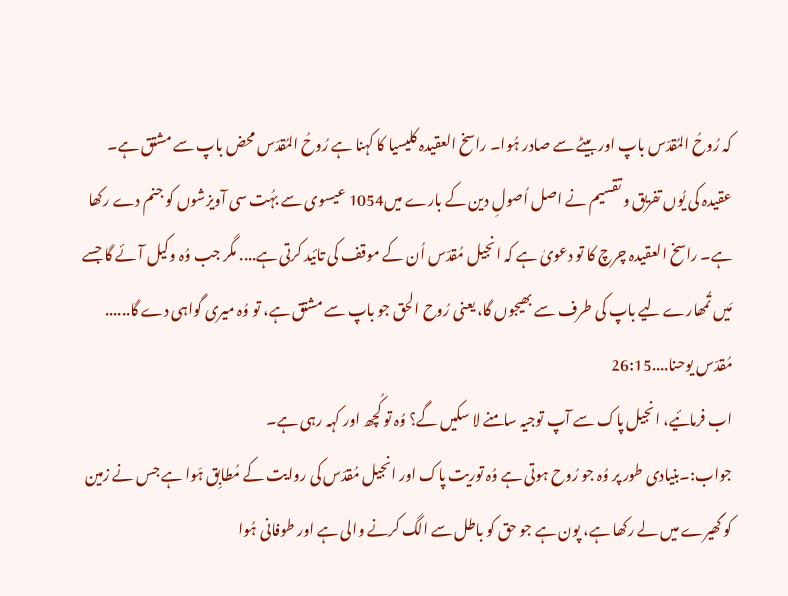کہ رُوحُ المُقدّس باپ اور بیٹے سے صادر ہُوا۔ راسخ العقیدہ کلیسیا کا کہنا ہے رُوحُ المُقدّس محض باپ سے مشتق ہے۔ عقیدہ کی یُوں تفریق و تقسیم نے اصل اُصولِ دین کے بارے میں1054 عیسوی سے بہُت سی آویزشوں کو جنم دے رکھا ہے۔ راسخ العقیدہ چرچ کا تو دعویٰ ہے کہ انجیل مُقدّس اُن کے موقف کی تائید کرتی ہے.... مگر جب وُہ وکیل آئے گا جسے مَیں تُمھارے لیے باپ کی طرف سے بھیجوں گا، یعنی رُوح الحق جو باپ سے مشتق ہے، تو وُہ میری گواہی دے گا......
مُقدّس یوحنا....26:15
اب فرمائیے، انجیل پاک سے آپ توجیہ سامنے لا سکیں گے؟ وُہ تو کُچھ اور کہہ رہی ہے۔
جواب:۔بنیادی طور پر وُہ جو رُوح ہوتی ہے وُہ توریت پاک اور انجیل مُقدّس کی روایت کے مُطابِق ہَوا ہے جس نے زمین کو گھیرے میں لے رکھا ہے، پون ہے جو حق کو باطل سے الگ کرنے والی ہے اور طوفانی ہُوا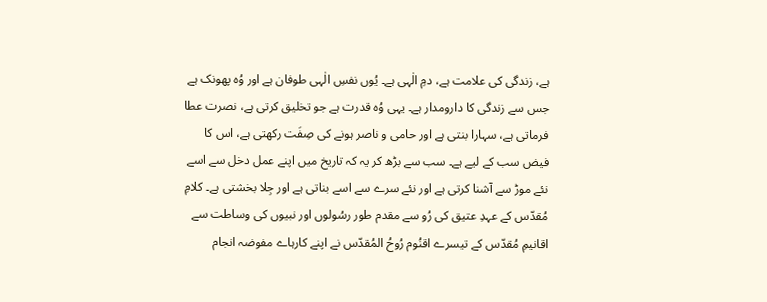ہے، زندگی کی علامت ہے، دمِ الٰہی ہے۔ یُوں نفسِ الٰہی طوفان ہے اور وُہ پھونک ہے جس سے زندگی کا دارومدار ہے۔ یہی وُہ قدرت ہے جو تخلیق کرتی ہے، نصرت عطا فرماتی ہے، سہارا بنتی ہے اور حامی و ناصر ہونے کی صِفَت رکھتی ہے، اس کا فیض سب کے لیے ہے۔ سب سے بڑھ کر یہ کہ تاریخ میں اپنے عمل دخل سے اسے نئے موڑ سے آشنا کرتی ہے اور نئے سرے سے اسے بناتی ہے اور جِلا بخشتی ہے۔ کلامِ مُقدّس کے عہدِ عتیق کی رُو سے مقدم طور رسُولوں اور نبیوں کی وساطت سے اقانیمِ مُقدّس کے تیسرے اقنُوم رُوحُ المُقدّس نے اپنے کارہاے مفوضہ انجام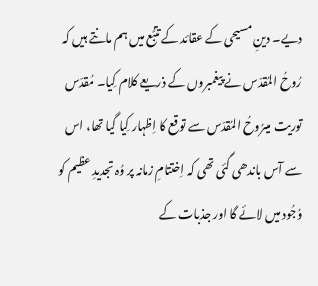دیے۔ دینِ مسیحی کے عقائد کے تتبُّع میں ہم مانتے ہیں کہ رُوحُ المُقدّس نے پیغمبروں کے ذریعے کلام کِیا۔ مُقدّس توریت میںرُوحُ المُقدّس سے توقع کا اِظہار کِیا گیا تھا، اس سے آس باندھی گئی تھی کہ اِختتامِ زمانہ پر وُہ تجدیدِ عظیم کو وُجُود میں لائے گا اور جذبات کے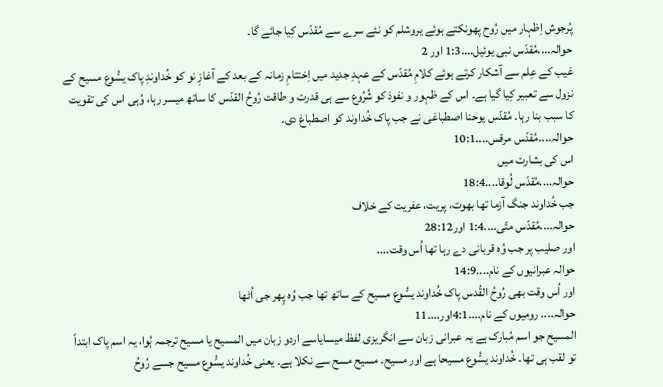پُرجوش اِظہار میں رُوح پھونکتے ہوئے یروشلم کو نئے سرے سے مُقدّس کِیا جائے گا۔
حوالہ....مُقدّس نبی یوئیل....1:3 اور 2
غیب کے عِلم سے آشکار کرتے ہوئے کلامِ مُقدّس کے عہدِ جدید میں اِختتامِ زمانہ کے بعد کے آغازِ نو کو خُداوندِ پاک یسُّوع مسیح کے نزول سے تعبیر کِیا گیا ہے۔ اس کے ظہور و نفوذ کو شُرُوع سے ہی قدرت و طاقت رُوحُ القدّس کا ساتھ میسر رہا، وُہی اس کی تقویت کا سبب بنا رہا۔ مُقدّس یوحنا اصطباغی نے جب پاک خُداوند کو اصطباغ دی۔
حوالہ....مُقدّس مرقس....10:1
اس کی بشارت میں
حوالہ....مُقدّس لُوقا....18:4
جب خُداوند جنگ آزما تھا بھوت، پریت، عفریت کے خلاف
حوالہ....مُقدّس متّی....1:4 اور28:12
اور صلیب پر جب وُہ قربانی دے رہا تھا اُس وقت....
حوالہ عبرانیوں کے نام....14:9
اور اُس وقت بھی رُوحُ القُدس پاک خُداوند یسُّوع مسیح کے ساتھ تھا جب وُہ پِھر جی اُٹھا
حوالہ.... رومیوں کے نام....4:1اور....11
المسیح جو اسم مُبارک ہے یہ عبرانی زبان سے انگریزی لفظ میسایاسے اردو زبان میں المسیح یا مسیح ترجمہ ہُوا، یہ اسم پاک ابتداً تو لقب ہی تھا۔ خُداوند یسُّوع مسیحا ہے اور مسیح۔ مسیح مسح سے نکلا ہے۔ یعنی خُداوند یسُّوع مسیح جسے رُوحُ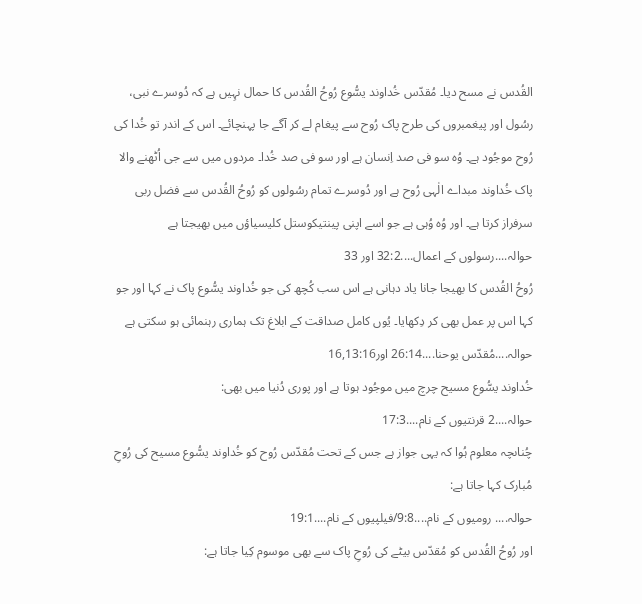القُدس نے مسح دیا۔ مُقدّس خُداوند یسُّوع رُوحُ القُدس کا حمال نہِیں ہے کہ دُوسرے نبی، رسُول اور پیغمبروں کی طرح پاک رُوح سے پیغام لے کر آگے جا پہنچائے۔ اس کے اندر تو خُدا کی رُوح موجُود ہے۔ وُہ سو فی صد اِنسان ہے اور سو فی صد خُدا۔ مردوں میں سے جی اُٹھنے والا پاک خُداوند مبداے الٰہی رُوح ہے اور دُوسرے تمام رسُولوں کو رُوحُ القُدس سے فضل ربی سرفراز کرتا ہے۔ اور وُہ وُہی ہے جو اسے اپنی پینتیکوستل کلیسیاؤں میں بھیجتا ہے
حوالہ....رسولوں کے اعمال....32:2 اور 33
رُوحُ القُدس کا بھیجا جانا یاد دہانی ہے اس سب کُچھ کی جو خُداوند یسُّوع پاک نے کہا اور جو کہا اس پر عمل بھی کر دِکھایا۔ یُوں کامل صداقت کے ابلاغ تک ہماری رہنمائی ہو سکتی ہے
حوالہ....مُقدّس یوحنا....26:14 اور16,13:16
خُداوند یسُّوع مسیح چرچ میں موجُود ہوتا ہے اور پوری دُنیا میں بھی:
حوالہ....2 قرنتیوں کے نام....17:3
چُناںچہ معلوم ہُوا کہ یہی جواز ہے جس کے تحت مُقدّس رُوح کو خُداوند یسُّوع مسیح کی رُوحِ مُبارک کہا جاتا ہے:
حوالہ.... رومیوں کے نام....9:8/فیلپیوں کے نام....19:1
اور رُوحُ القُدس کو مُقدّس بیٹے کی رُوحِ پاک سے بھی موسوم کِیا جاتا ہے: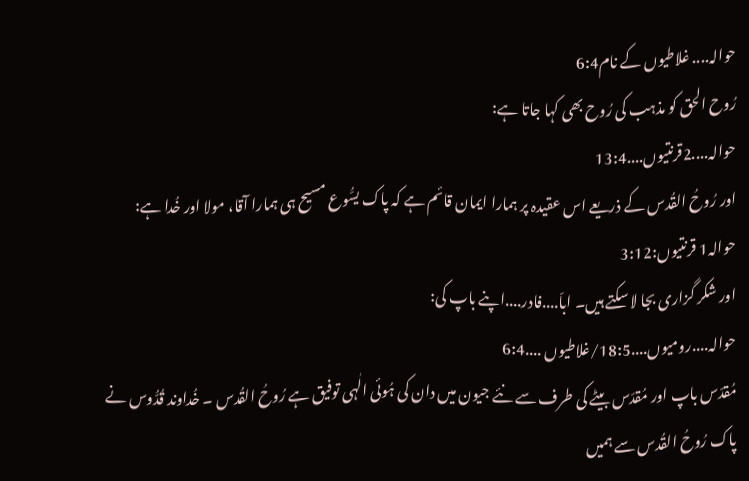حوالہ.... غلاطیوں کے نام6:4
رُوح الحق کو مذہب کی رُوح بھی کہا جاتا ہے:
حوالہ....2قرنتیوں....13:4
اور رُوحُ القُدس کے ذریعے اس عقیدہ پر ہمارا ایمان قائم ہے کہ پاک یسُّوع مسیح ہی ہمارا آقا، مولا اور خُدا ہے:
حوالہ1 قرنتیوں:3:12
اور شکر گزاری بجا لا سکتے ہیں۔ اباّ....فادر....اپنے باپ کی:
حوالہ....رومیوں....18:5/غلاطیوں ....6:4
مُقدّس باپ اور مُقدّس بیٹے کی طرف سے نئے جیون میں دان کی ہُوئی الٰہی توفیق ہے رُوحُ القُدس ۔ خُداوند قُدُّوس نے پاک رُوحُ القُدس سے ہمیں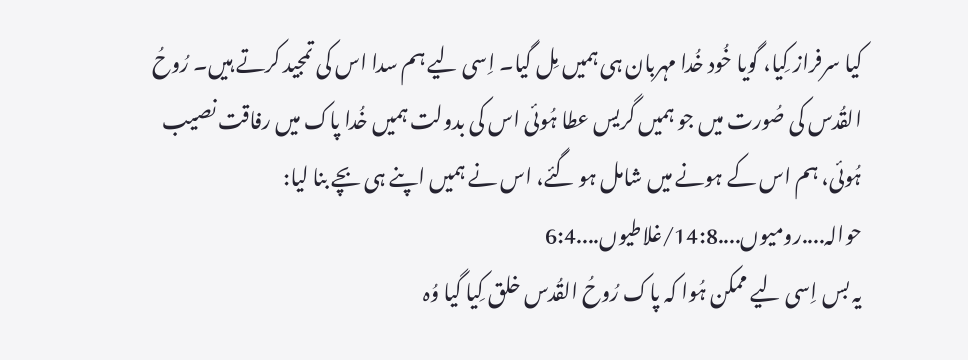کیا سرفراز کِیا، گویا خُود خُدا مہربان ہی ہمیں مِل گیا۔ اِسی لیے ہم سدا اس کی تمجید کرتے ہیں۔ رُوحُ القُدس کی صُورت میں جو ہمیں گریس عطا ہُوئی اس کی بدولت ہمیں خُدا پاک میں رفاقت نصیب ہُوئی، ہم اس کے ہونے میں شامل ہو گئے، اس نے ہمیں اپنے ہی بچے بنا لیا:
حوالہ....رومیوں....14:8/غلاطیوں....6:4
یہ بس اِسی لیے ممکن ہُوا کہ پاک رُوحُ القُدس خلق کِیا گیا وُہ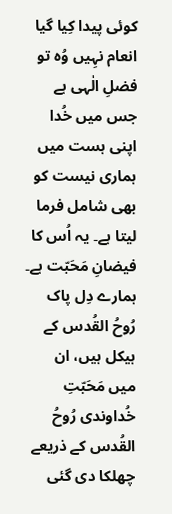کوئی پیدا کِیا گیا انعام نہِیں وُہ تو فضلِ الٰہی ہے جس میں خُدا اپنی ہست میں ہماری نیست کو بھی شامل فرما لیتا ہے۔ یہ اُس کا فیضانِ مَحَبّت ہے۔
ہمارے دِل پاک رُوحُ القُدس کے ہیکل ہیں، ان میں مَحَبّتِ خُداوندی رُوحُ القُدس کے ذریعے چھلکا دی گئی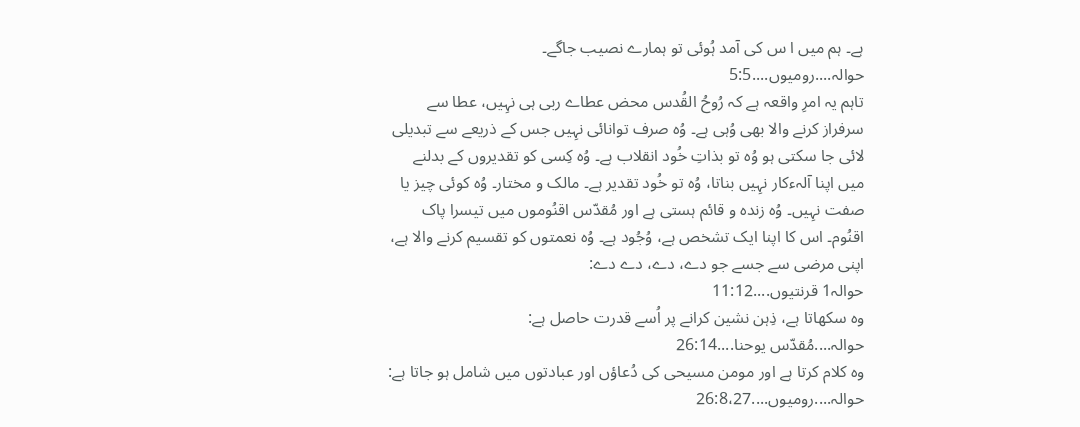ہے۔ ہم میں ا س کی آمد ہُوئی تو ہمارے نصیب جاگے۔
حوالہ....رومیوں....5:5
تاہم یہ امرِ واقعہ ہے کہ رُوحُ القُدس محض عطاے ربی ہی نہِیں، عطا سے سرفراز کرنے والا بھی وُہی ہے۔ وُہ صرف توانائی نہِیں جس کے ذریعے سے تبدیلی لائی جا سکتی ہو وُہ تو بذاتِ خُود انقلاب ہے۔ وُہ کِسی کو تقدیروں کے بدلنے میں اپنا آلہءکار نہِیں بناتا، وُہ تو خُود تقدیر ہے۔ مالک و مختار۔ وُہ کوئی چیز یا صفت نہِیں۔ وُہ زندہ و قائم ہستی ہے اور مُقدّس اقنُوموں میں تیسرا پاک اقنُوم۔ اس کا اپنا ایک تشخص ہے، وُجُود ہے۔ وُہ نعمتوں کو تقسیم کرنے والا ہے، اپنی مرضی سے جسے جو دے، دے، دے دے:
حوالہ1 قرنتیوں....11:12
وہ سکھاتا ہے، ذِہن نشین کرانے پر اُسے قدرت حاصل ہے:
حوالہ....مُقدّس یوحنا....26:14
وہ کلام کرتا ہے اور مومن مسیحی کی دُعاؤں اور عبادتوں میں شامل ہو جاتا ہے:
حوالہ....رومیوں....26:8،27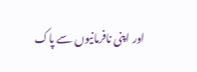اور اپنی نافرمانیوں سے پاک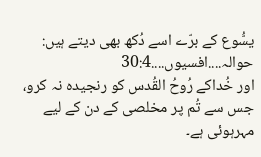یسُّوع کے برّے اسے دُکھ بھی دیتے ہیں:
حوالہ....افسیوں....30:4
اور خُداکے رُوحُ القُدس کو رنجیدہ نہ کرو، جس سے تُم پر مخلصی کے دن کے لیے مہرہوئی ہے۔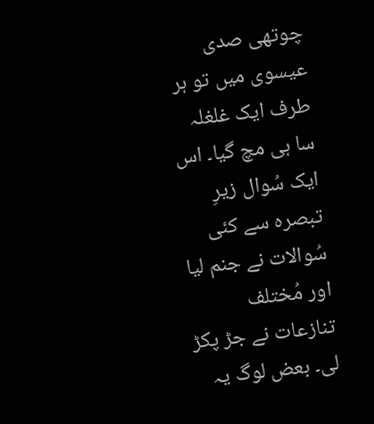چوتھی صدی عیسوی میں تو ہر طرف ایک غلغلہ سا ہی مچ گیا۔ اس ایک سُوال زیرِ تبصرہ سے کئی سُوالات نے جنم لیا اور مُختلف تنازعات نے جڑ پکڑ لی۔ بعض لوگ یہ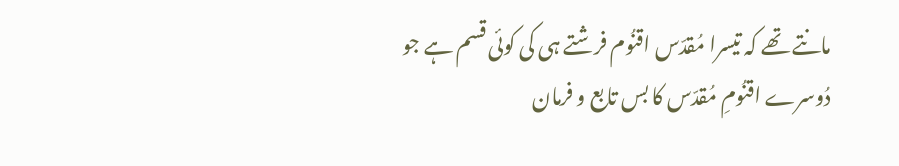مانتے تھے کہ تیسرا مُقدّس اقنُوم فرشتے ہی کی کوئی قسم ہے جو دُوسرے اقنُومِ مُقدّس کا بس تابع و فرمان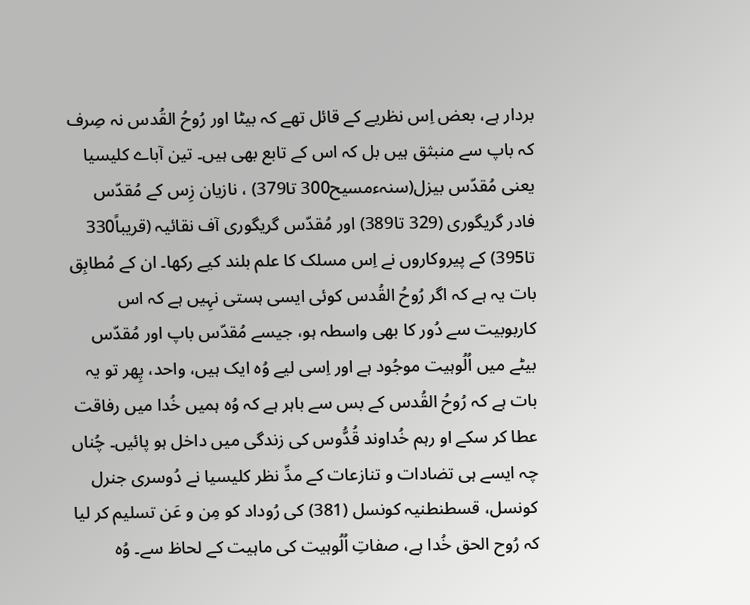بردار ہے، بعض اِس نظریے کے قائل تھے کہ بیٹا اور رُوحُ القُدس نہ صِرف کہ باپ سے منبثق ہیں بل کہ اس کے تابع بھی ہیں۔ تین آباے کلیسیا یعنی مُقدّس بیزل(سنہءمسیح300 تا379) ، نازیان زِس کے مُقدّس فادر گریگوری (329 تا389) اور مُقدّس گریگوری آف نقائیہ (قریباً330 تا395) کے پیروکاروں نے اِس مسلک کا علم بلند کیے رکھا۔ ان کے مُطابِق بات یہ ہے کہ اگر رُوحُ القُدس کوئی ایسی ہستی نہِیں ہے کہ اس کاربوبیت سے دُور کا بھی واسطہ ہو، جیسے مُقدّس باپ اور مُقدّس بیٹے میں اُلُوہیت موجُود ہے اور اِسی لیے وُہ ایک ہیں، واحد، پِھر تو یہ بات ہے کہ رُوحُ القُدس کے بس سے باہر ہے کہ وُہ ہمیں خُدا میں رفاقت عطا کر سکے او رہم خُداوند قُدُّوس کی زندگی میں داخل ہو پائیں۔ چُناں چہ ایسے ہی تضادات و تنازعات کے مدِّ نظر کلیسیا نے دُوسری جنرل کونسل، قسطنطنیہ کونسل (381) کی رُوداد کو مِن و عَن تسلیم کر لیا کہ رُوح الحق خُدا ہے، صفاتِ اُلُوہیت کی ماہیت کے لحاظ سے۔ وُہ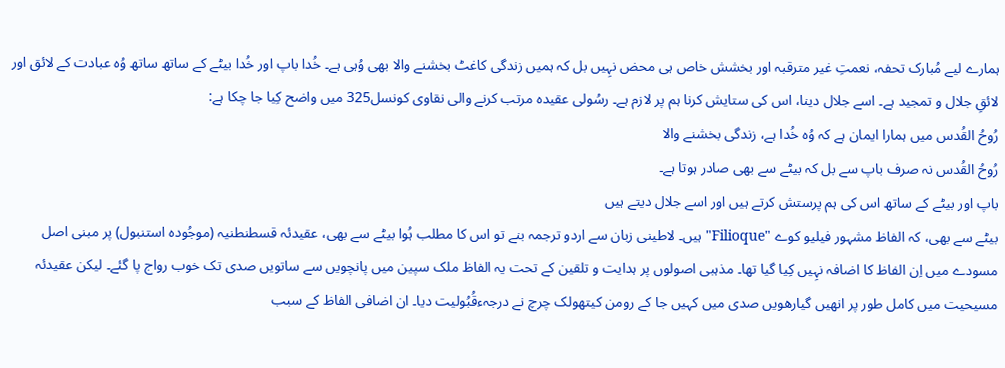ہمارے لیے مُبارک تحفہ، نعمتِ غیر مترقبہ اور بخشش خاص ہی محض نہِیں بل کہ ہمیں زندگی کاغٹ بخشنے والا بھی وُہی ہے۔ خُدا باپ اور خُدا بیٹے کے ساتھ ساتھ وُہ عبادت کے لائق اور لائقِ جلال و تمجید ہے۔ اسے جلال دینا، اس کی ستایش کرنا ہم پر لازم ہے۔ رسُولی عقیدہ مرتب کرنے والی نقاوی کونسل325 میں واضح کِیا جا چکا ہے:
رُوحُ القُدس میں ہمارا ایمان ہے کہ وُہ خُدا ہے، زندگی بخشنے والا
رُوحُ القُدس نہ صرف باپ سے بل کہ بیٹے سے بھی صادر ہوتا ہے۔
باپ اور بیٹے کے ساتھ اس کی ہم پرستش کرتے ہیں اور اسے جلال دیتے ہیں
بیٹے سے بھی، کہ الفاظ مشہور فیلیو کوے "Filioque"ہیں۔ لاطینی زبان سے اردو ترجمہ بنے تو اس کا مطلب ہُوا بیٹے سے بھی، عقیدئہ قسطنطنیہ (موجُودہ استنبول) پر مبنی اصل مسودے میں اِن الفاظ کا اضافہ نہِیں کِیا گیا تھا۔ مذہبی اصولوں پر ہدایت و تلقین کے تحت یہ الفاظ ملک سپین میں پانچویں سے ساتویں صدی تک خوب رواج پا گئے۔ لیکن عقیدئہ مسیحیت میں کامل طور پر انھیں گیارھویں صدی میں کہیں جا کے رومن کیتھولک چرچ نے درجہءقُبُولیت دیا۔ ان اضافی الفاظ کے سبب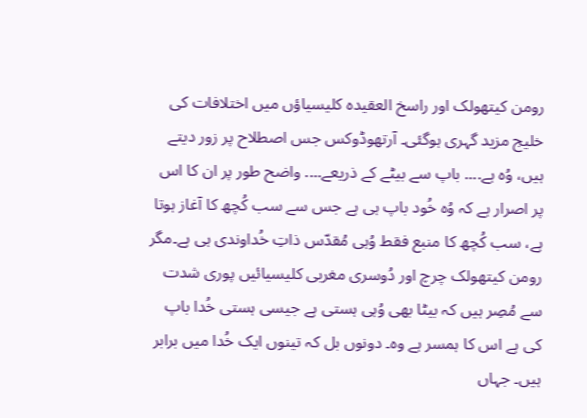رومن کیتھولک اور راسخ العقیدہ کلیسیاؤں میں اختلافات کی خلیج مزید گہری ہوگئی۔ آرتھوڈوکس جس اصطلاح پر زور دیتے ہیں، وُہ ہے.... باپ سے بیٹے کے ذریعے.... واضح طور پر ان کا اس پر اصرار ہے کہ وُہ خُود باپ ہی ہے جس سے سب کُچھ کا آغاز ہوتا ہے، سب کُچھ کا منبع فقط وُہی مُقدّس ذاتِ خُداوندی ہی ہے۔مگر رومن کیتھولک چرچ اور دُوسری مغربی کلیسیائیں پوری شدت سے مُصِر ہیں کہ بیٹا بھی وُہی ہستی ہے جیسی ہستی خُدا باپ کی ہے اس کا ہمسر ہے وہ۔ دونوں بل کہ تینوں ایک خُدا میں برابر ہیں۔ جہاں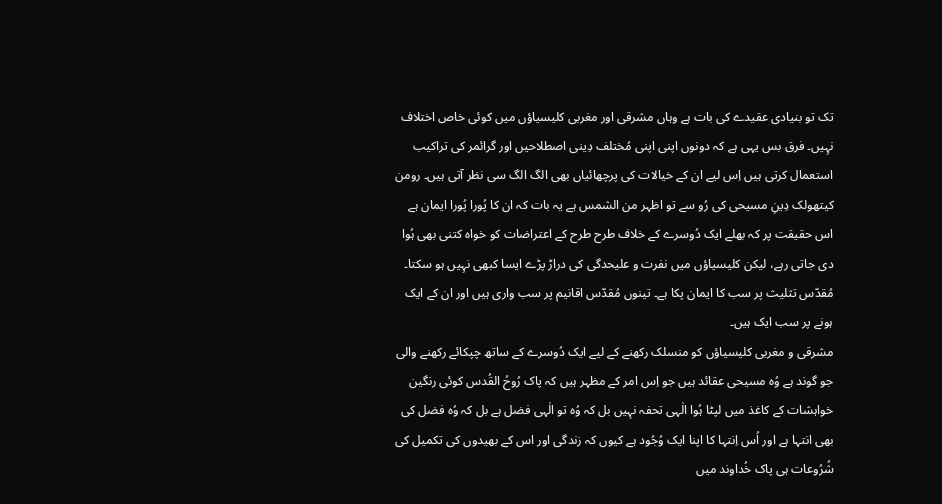تک تو بنیادی عقیدے کی بات ہے وہاں مشرقی اور مغربی کلیسیاؤں میں کوئی خاص اختلاف نہِیں۔ فرق بس یہی ہے کہ دونوں اپنی اپنی مُختلف دِینی اصطلاحیں اور گرائمر کی تراکیب استعمال کرتی ہیں اِس لیے ان کے خیالات کی پرچھائیاں بھی الگ الگ سی نظر آتی ہیں۔ رومن کیتھولک دِینِ مسیحی کی رُو سے تو اظہر من الشمس ہے یہ بات کہ ان کا پُورا پُورا ایمان ہے اس حقیقت پر کہ بھلے ایک دُوسرے کے خلاف طرح طرح کے اعتراضات کو خواہ کتنی بھی ہُوا دی جاتی رہے، لیکن کلیسیاؤں میں نفرت و علیحدگی کی دراڑ پڑے ایسا کبھی نہِیں ہو سکتا۔ مُقدّس تثلیث پر سب کا ایمان پکا ہے۔ تینوں مُقدّس اقانیم پر سب واری ہیں اور ان کے ایک ہونے پر سب ایک ہیں۔
مشرقی و مغربی کلیسیاؤں کو منسلک رکھنے کے لیے ایک دُوسرے کے ساتھ چپکائے رکھنے والی جو گوند ہے وُہ مسیحی عقائد ہیں جو اِس امر کے مظہر ہیں کہ پاک رُوحُ القُدس کوئی رنگین خواہشات کے کاغذ میں لپٹا ہُوا الٰہی تحفہ نہِیں بل کہ وُہ تو الٰہی فضل ہے بل کہ وُہ فضل کی بھی انتہا ہے اور اُس اِنتہا کا اپنا ایک وُجُود ہے کیوں کہ زندگی اور اس کے بھیدوں کی تکمیل کی شُرُوعات ہی پاک خُداوند میں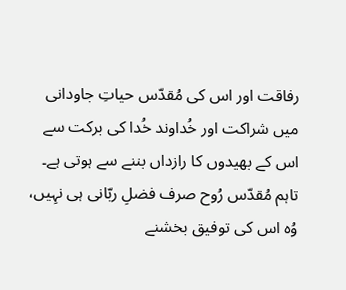رفاقت اور اس کی مُقدّس حیاتِ جاودانی میں شراکت اور خُداوند خُدا کی برکت سے اس کے بھیدوں کا رازداں بننے سے ہوتی ہے۔ تاہم مُقدّس رُوح صرف فضلِ ربّانی ہی نہِیں، وُہ اس کی توفیق بخشنے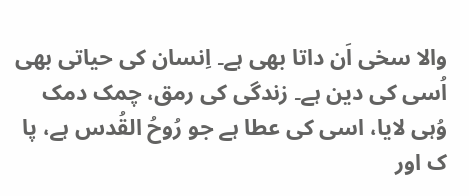والا سخی اَن داتا بھی ہے۔ اِنسان کی حیاتی بھی اُسی کی دین ہے۔ زندگی کی رمق، چمک دمک وُہی لایا، اسی کی عطا ہے جو رُوحُ القُدس ہے، پا ک اور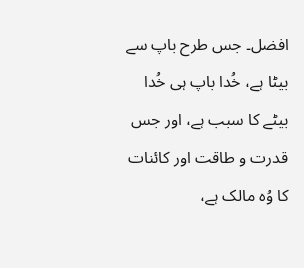افضل۔ جس طرح باپ سے بیٹا ہے، خُدا باپ ہی خُدا بیٹے کا سبب ہے، اور جس قدرت و طاقت اور کائنات کا وُہ مالک ہے،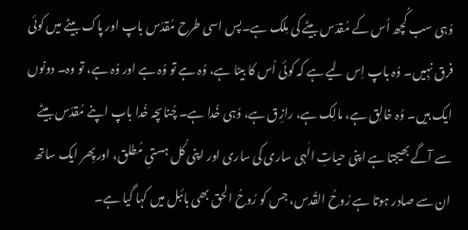وُہی سب کُچھ اُس کے مُقدّس بیٹے کی مِلک ہے۔پس اسی طرح مُقدّس باپ اور پاک بیٹے میں کوئی فرق نہِیں۔ وُہ باپ اِس لیے ہے کہ کوئی اُس کا بیٹا ہے، وُہ ہے تو وُہ ہے اور وُہ ہے، تو وہ۔ دونوں ایک ہیں۔ وُہ خالِق ہے، مالِک ہے، رازِق ہے، وُہی خُدا ہے۔ چُناںچہ خُدا باپ اپنے مُقدّس بیٹے سے آگے بھیجتا ہے اپنی حیاتِ الٰہی ساری کی ساری اور اپنی کُل ہستیِ مُطلق، اور پِھر ایک ساتھ ان سے صادر ہوتا ہے رُوحُ القُدس، جس کو رُوحُ الحق بھی بائبل میں کہا گیا ہے۔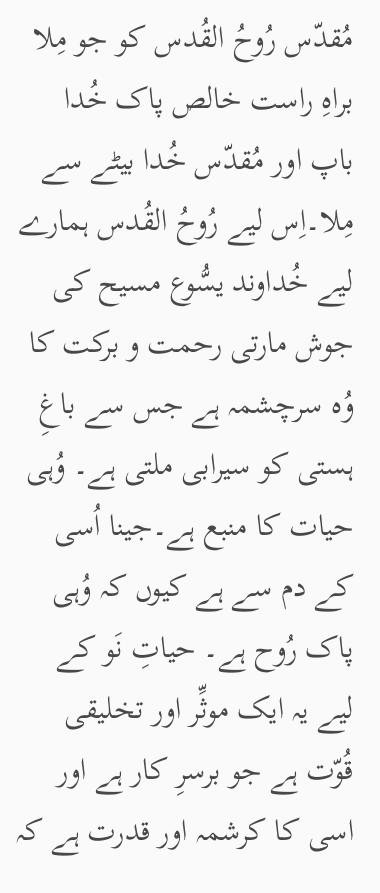مُقدّس رُوحُ القُدس کو جو مِلا براہِ راست خالص پاک خُدا باپ اور مُقدّس خُدا بیٹے سے مِلا۔اِس لیے رُوحُ القُدس ہمارے لیے خُداوند یسُّوع مسیح کی جوش مارتی رحمت و برکت کا وُہ سرچشمہ ہے جس سے باغِ ہستی کو سیرابی ملتی ہے۔ وُہی حیات کا منبع ہے۔جینا اُسی کے دم سے ہے کیوں کہ وُہی پاک رُوح ہے۔ حیاتِ نَو کے لیے یہ ایک موثِّر اور تخلیقی قُوّت ہے جو برسرِ کار ہے اور اسی کا کرشمہ اور قدرت ہے کہ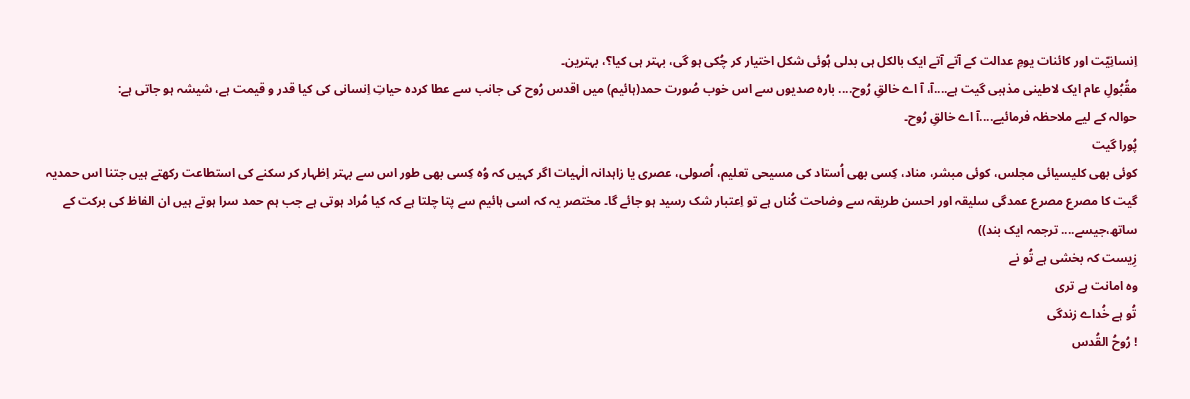اِنسانِیّت اور کائنات یومِ عدالت کے آتے آتے ایک بالکل ہی بدلی ہُوئی شکل اختیار کر چُکی ہو گی، بہتر ہی کیا؟، بہترین۔
مقُبُولِ عام ایک لاطینی مذہبی گیت ہے....آ، آ اے خالقِ رُوح.... بارہ صدیوں سے اس خوب صُورت حمد(ہائیم) میں اقدس رُوح کی جانب سے عطا کردہ حیاتِ اِنسانی کی کیا قدر و قیمت ہے، شیشہ ہو جاتی ہے:
حوالہ کے لیے ملاحظہ فرمائیے....آ اے خالقِ رُوح۔
پُورا گیت
کوئی بھی کلیسیائی مجلس، کوئی مبشر، مناد، کِسی بھی اُستاد کی مسیحی تعلیم، اُصولی، عصری یا زاہدانہ الٰہیات اگر کہیں کہ وُہ کِسی بھی طور اس سے بہتر اِظہار کر سکنے کی استطاعت رکھتے ہیں جتنا اس حمدیہ گیت کا مصرع مصرع عمدگی سلیقہ اور احسن طریقہ سے وضاحت کُناں ہے تو اِعتبار شک رسید ہو جائے گا۔ مختصر یہ کہ اسی ہائیم سے پتا چلتا ہے کہ کیا مُراد ہوتی ہے جب ہم حمد سرا ہوتے ہیں ان الفاظ کی برکت کے ساتھ،جیسے.... ترجمہ ایک بند))
زِیست کہ بخشی ہے تُو نے
وہ امانت ہے تری
تُو ہے خُداے زندگی
! رُوحُ القُدس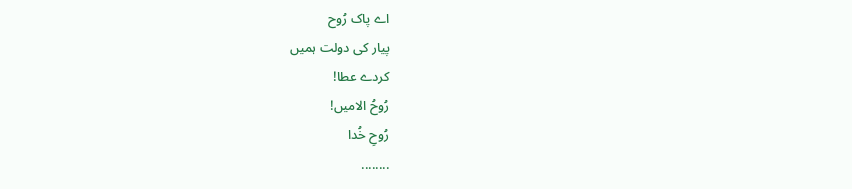اے پاک رُوح
پیار کی دولت ہمیں
کردے عطا!
رُوحُ الامیں!
رُوحِ خُدا
........